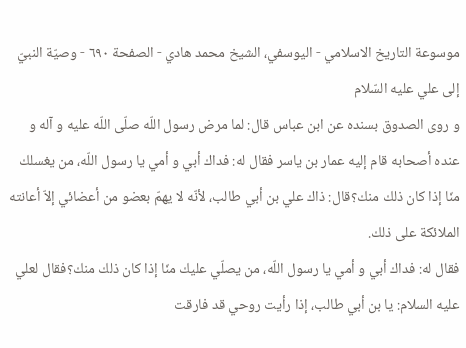موسوعة التاريخ الاسلامي - اليوسفي، الشيخ محمد هادي - الصفحة ٦٩٠ - وصيّة النبيّ إلى علي عليه السّلام
و روى الصدوق بسنده عن ابن عباس قال: لما مرض رسول اللّه صلّى اللّه عليه و آله و عنده أصحابه قام إليه عمار بن ياسر فقال له: فداك أبي و أمي يا رسول اللّه، من يغسلك منّا إذا كان ذلك منك؟قال: ذاك علي بن أبي طالب، لأنّه لا يهمّ بعضو من أعضائي إلاّ أعانته الملائكة على ذلك.
فقال له: فداك أبي و أمي يا رسول اللّه، من يصلّي عليك منّا إذا كان ذلك منك؟فقال لعلي عليه السلام: يا بن أبي طالب، إذا رأيت روحي قد فارقت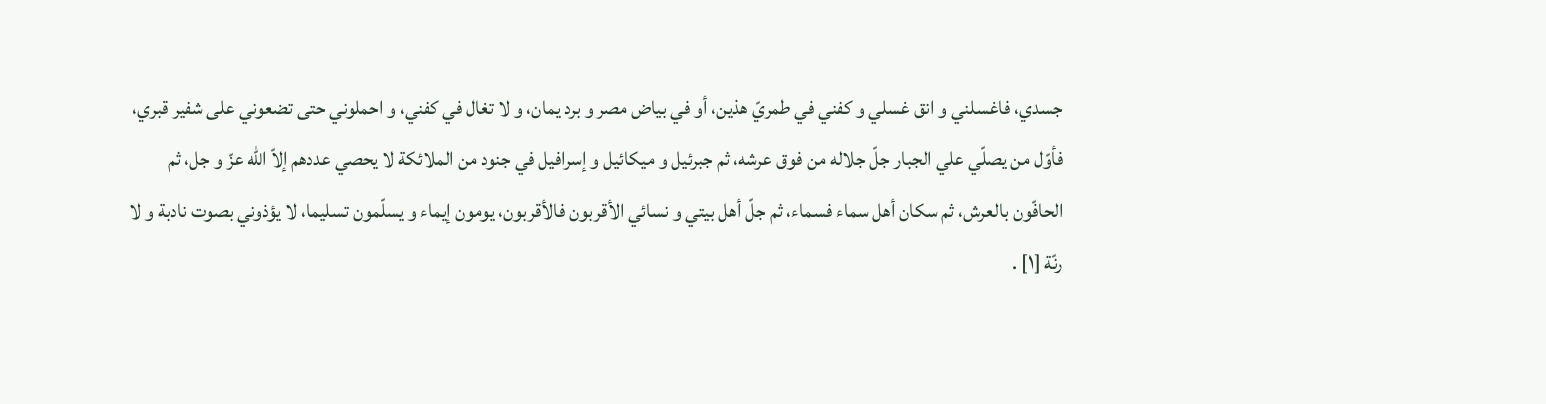جسدي، فاغسلني و انق غسلي و كفني في طمريّ هذين، أو في بياض مصر و برد يمان، و لا تغال في كفني، و احملوني حتى تضعوني على شفير قبري، فأوّل من يصلّي علي الجبار جلّ جلاله من فوق عرشه، ثم جبرئيل و ميكائيل و إسرافيل في جنود من الملائكة لا يحصي عددهم إلاّ اللّه عزّ و جل، ثم الحافّون بالعرش، ثم سكان أهل سماء فسماء، ثم جلّ أهل بيتي و نسائي الأقربون فالأقربون، يومون إيماء و يسلّمون تسليما، لا يؤذوني بصوت نادبة و لا رنّة [١] .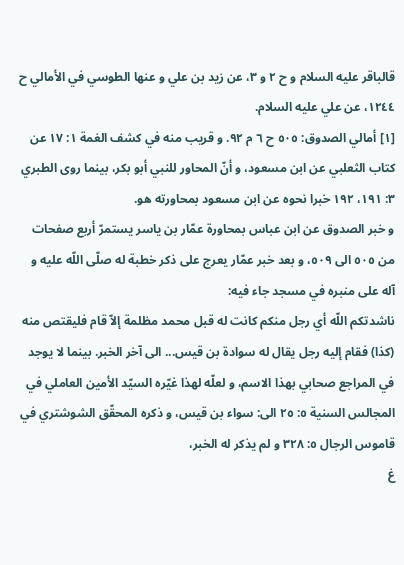قالباقر عليه السلام و ح ٢ و ٣، عن زيد بن علي و عنها الطوسي في الأمالي ح ١٢٤٤، عن علي عليه السلام.
[١] أمالي الصدوق: ٥٠٥ ح ٦ م ٩٢. و قريب منه في كشف الغمة ١: ١٧ عن كتاب الثعلبي عن ابن مسعود، و أنّ المحاور للنبي أبو بكر، بينما روى الطبري ٣: ١٩١، ١٩٢ خبرا نحوه عن ابن مسعود بمحاورته هو.
و خبر الصدوق عن ابن عباس بمحاورة عمّار بن ياسر يستمرّ أربع صفحات من ٥٠٥ الى ٥٠٩، و بعد خبر عمّار يعرج على ذكر خطبة له صلّى اللّه عليه و آله على منبره في مسجد جاء فيه:
ناشدتكم اللّه أي رجل منكم كانت له قبل محمد مظلمة إلاّ قام فليقتص منه (كذا) فقام إليه رجل يقال له سوادة بن قيس... الى آخر الخبر. بينما لا يوجد في المراجع صحابي بهذا الاسم، و لعلّه لهذا غيّره السيّد الأمين العاملي في المجالس السنية ٥: ٢٥ الى: سواء بن قيس، و ذكره المحقّق الشوشتري في قاموس الرجال ٥: ٣٢٨ و لم يذكر له الخبر،
غ